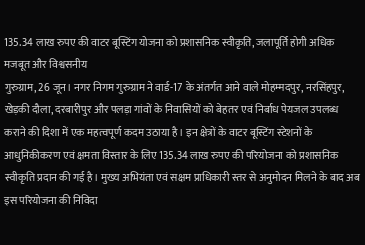135.34 लाख रुपए की वाटर बूस्टिंग योजना को प्रशासनिक स्वीकृति, जलापूर्ति होगी अधिक मजबूत और विश्वसनीय
गुरुग्राम, 26 जून। नगर निगम गुरुग्राम ने वार्ड-17 के अंतर्गत आने वाले मोहम्मदपुर, नरसिंहपुर, खेड़की दौला, दरबारीपुर और पलड़ा गांवों के निवासियों को बेहतर एवं निर्बाध पेयजल उपलब्ध कराने की दिशा में एक महत्वपूर्ण कदम उठाया है। इन क्षेत्रों के वाटर बूस्टिंग स्टेशनों के आधुनिकीकरण एवं क्षमता विस्तार के लिए 135.34 लाख रुपए की परियोजना को प्रशासनिक स्वीकृति प्रदान की गई है। मुख्य अभियंता एवं सक्षम प्राधिकारी स्तर से अनुमोदन मिलने के बाद अब इस परियोजना की निविदा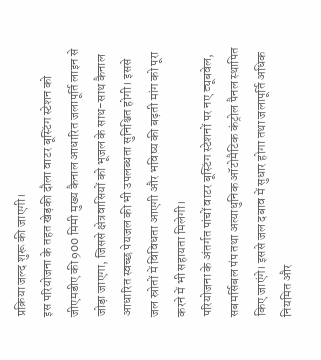प्रक्रिया जल्द शुरू की जाएगी।
इस परियोजना के तहत खेड़की दौला वाटर बूस्टिंग स्टेशन को जीएमडीए की 900 मिमी मुख्य कैनाल आधारित जलापूर्ति लाइन से जोड़ा जाएगा, जिससे क्षेत्रवासियों को भूजल के साथ-साथ कैनाल आधारित स्वच्छ पेयजल की भी उपलब्धता सुनिश्चित होगी। इससे जल स्रोतों में विविधता आएगी और भविष्य की बढ़ती मांग को पूरा करने में भी सहायता मिलेगी।
परियोजना के अंतर्गत पांचों वाटर बूस्टिंग स्टेशनों पर नए ट्यूबवेल, सबमर्सिबल पंप तथा अत्याधुनिक ऑटोमैटिक कंट्रोल पैनल स्थापित किए जाएंगे। इससे जल दबाव में सुधार होगा तथा जलापूर्ति अधिक नियमित और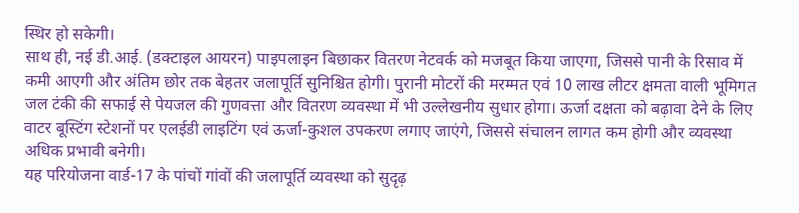स्थिर हो सकेगी।
साथ ही, नई डी.आई. (डक्टाइल आयरन) पाइपलाइन बिछाकर वितरण नेटवर्क को मजबूत किया जाएगा, जिससे पानी के रिसाव में कमी आएगी और अंतिम छोर तक बेहतर जलापूर्ति सुनिश्चित होगी। पुरानी मोटरों की मरम्मत एवं 10 लाख लीटर क्षमता वाली भूमिगत जल टंकी की सफाई से पेयजल की गुणवत्ता और वितरण व्यवस्था में भी उल्लेखनीय सुधार होगा। ऊर्जा दक्षता को बढ़ावा देने के लिए वाटर बूस्टिंग स्टेशनों पर एलईडी लाइटिंग एवं ऊर्जा-कुशल उपकरण लगाए जाएंगे, जिससे संचालन लागत कम होगी और व्यवस्था अधिक प्रभावी बनेगी।
यह परियोजना वार्ड-17 के पांचों गांवों की जलापूर्ति व्यवस्था को सुदृढ़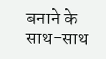बनाने के साथ-साथ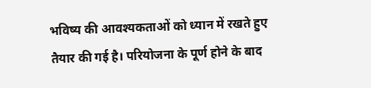भविष्य की आवश्यकताओं को ध्यान में रखते हुए तैयार की गई है। परियोजना के पूर्ण होने के बाद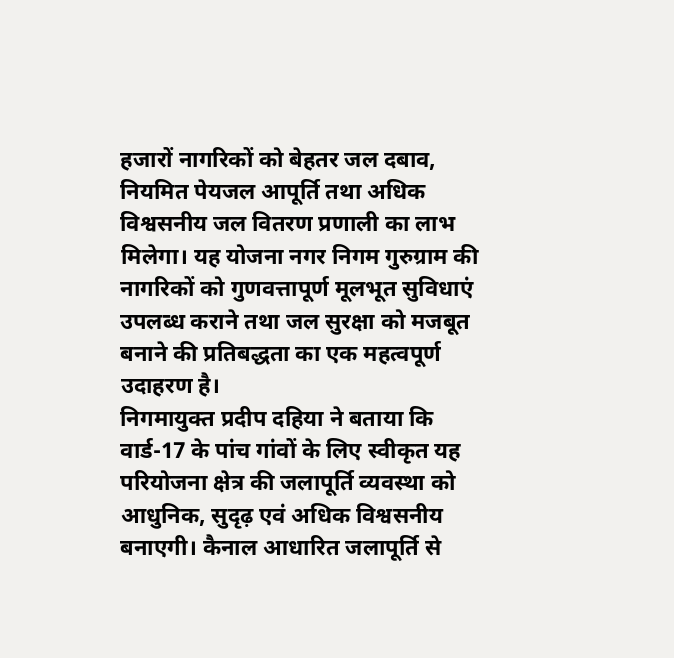हजारों नागरिकों को बेहतर जल दबाव, नियमित पेयजल आपूर्ति तथा अधिक विश्वसनीय जल वितरण प्रणाली का लाभ मिलेगा। यह योजना नगर निगम गुरुग्राम की नागरिकों को गुणवत्तापूर्ण मूलभूत सुविधाएं उपलब्ध कराने तथा जल सुरक्षा को मजबूत बनाने की प्रतिबद्धता का एक महत्वपूर्ण उदाहरण है।
निगमायुक्त प्रदीप दहिया ने बताया कि वार्ड-17 के पांच गांवों के लिए स्वीकृत यह परियोजना क्षेत्र की जलापूर्ति व्यवस्था को आधुनिक, सुदृढ़ एवं अधिक विश्वसनीय बनाएगी। कैनाल आधारित जलापूर्ति से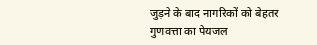जुड़ने के बाद नागरिकों को बेहतर गुणवत्ता का पेयजल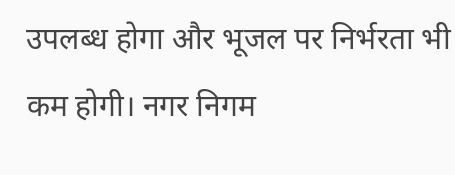उपलब्ध होगा और भूजल पर निर्भरता भी कम होगी। नगर निगम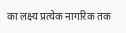का लक्ष्य प्रत्येक नागरिक तक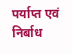पर्याप्त एवं निर्बाध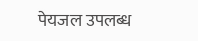पेयजल उपलब्ध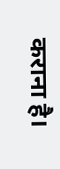कराना है।